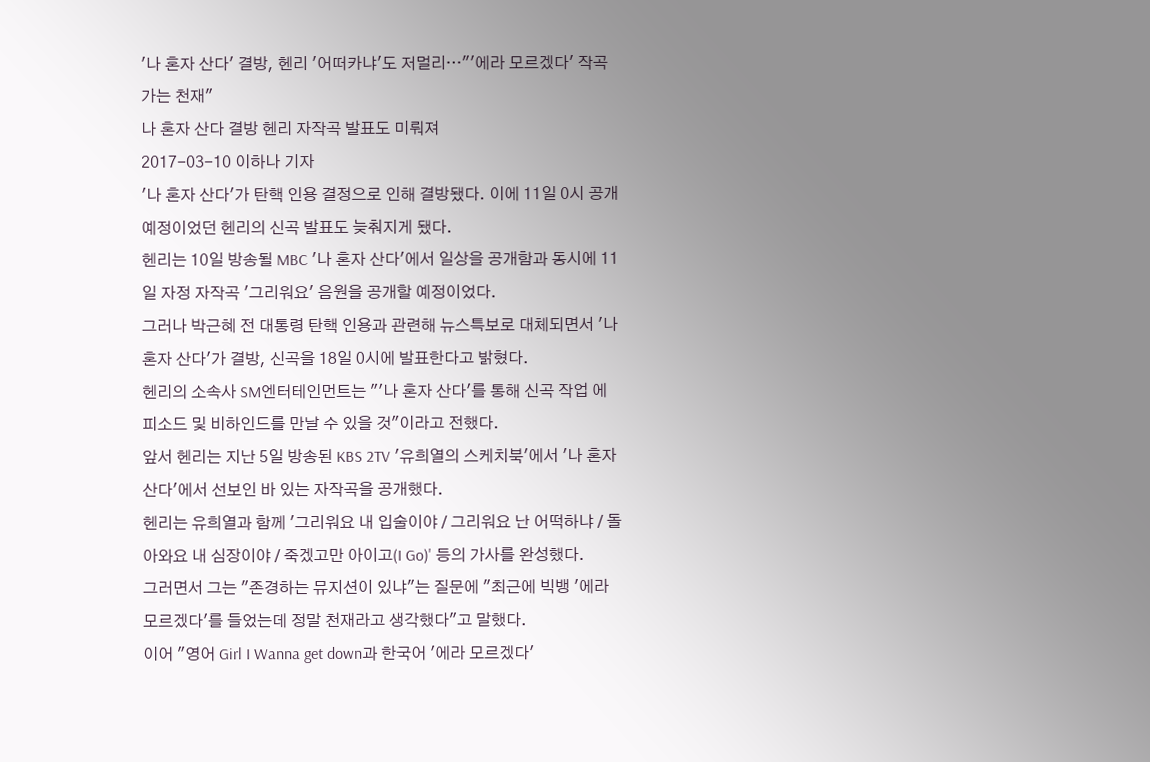'나 혼자 산다' 결방, 헨리 '어떠카냐'도 저멀리…"'에라 모르겠다' 작곡가는 천재"
나 혼자 산다 결방 헨리 자작곡 발표도 미뤄져
2017-03-10 이하나 기자
'나 혼자 산다'가 탄핵 인용 결정으로 인해 결방됐다. 이에 11일 0시 공개 예정이었던 헨리의 신곡 발표도 늦춰지게 됐다.
헨리는 10일 방송될 MBC '나 혼자 산다'에서 일상을 공개함과 동시에 11일 자정 자작곡 '그리워요' 음원을 공개할 예정이었다.
그러나 박근혜 전 대통령 탄핵 인용과 관련해 뉴스특보로 대체되면서 '나 혼자 산다'가 결방, 신곡을 18일 0시에 발표한다고 밝혔다.
헨리의 소속사 SM엔터테인먼트는 "'나 혼자 산다'를 통해 신곡 작업 에피소드 및 비하인드를 만날 수 있을 것"이라고 전했다.
앞서 헨리는 지난 5일 방송된 KBS 2TV '유희열의 스케치북'에서 '나 혼자 산다'에서 선보인 바 있는 자작곡을 공개했다.
헨리는 유희열과 함께 '그리워요 내 입술이야 / 그리워요 난 어떡하냐 / 돌아와요 내 심장이야 / 죽겠고만 아이고(I Go)' 등의 가사를 완성했다.
그러면서 그는 "존경하는 뮤지션이 있냐"는 질문에 "최근에 빅뱅 '에라 모르겠다'를 들었는데 정말 천재라고 생각했다"고 말했다.
이어 "영어 Girl I Wanna get down과 한국어 '에라 모르겠다'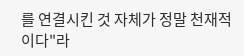를 연결시킨 것 자체가 정말 천재적이다"라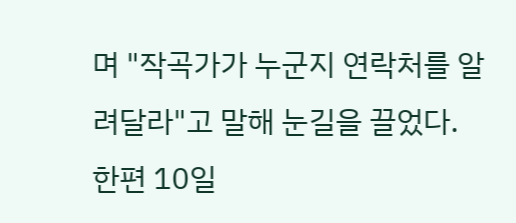며 "작곡가가 누군지 연락처를 알려달라"고 말해 눈길을 끌었다.
한편 10일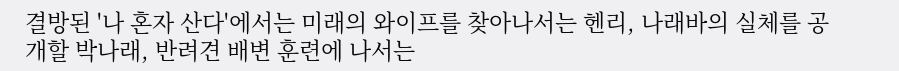결방된 '나 혼자 산다'에서는 미래의 와이프를 찾아나서는 헨리, 나래바의 실체를 공개할 박나래, 반려견 배변 훈련에 나서는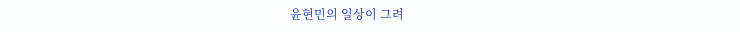윤현민의 일상이 그려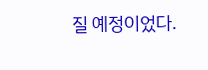질 예정이었다.